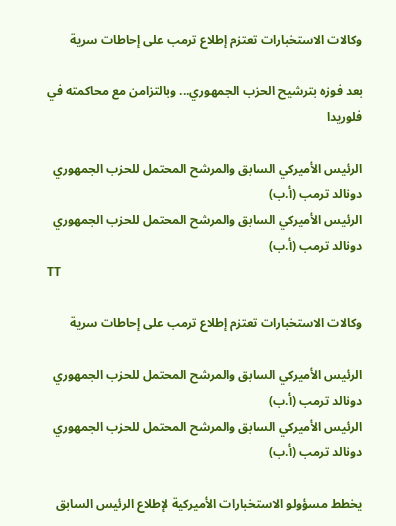وكالات الاستخبارات تعتزم إطلاع ترمب على إحاطات سرية

بعد فوزه بترشيح الحزب الجمهوري... وبالتزامن مع محاكمته في فلوريدا

الرئيس الأميركي السابق والمرشح المحتمل للحزب الجمهوري دونالد ترمب (أ.ب)
الرئيس الأميركي السابق والمرشح المحتمل للحزب الجمهوري دونالد ترمب (أ.ب)
TT

وكالات الاستخبارات تعتزم إطلاع ترمب على إحاطات سرية

الرئيس الأميركي السابق والمرشح المحتمل للحزب الجمهوري دونالد ترمب (أ.ب)
الرئيس الأميركي السابق والمرشح المحتمل للحزب الجمهوري دونالد ترمب (أ.ب)

يخطط مسؤولو الاستخبارات الأميركية لإطلاع الرئيس السابق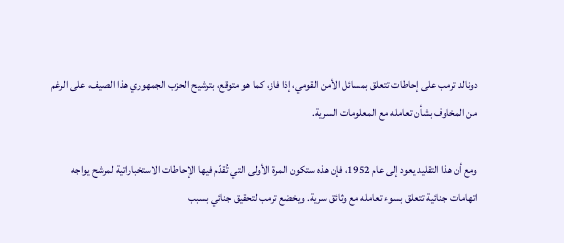دونالد ترمب على إحاطات تتعلق بمسائل الأمن القومي، إذا فاز، كما هو متوقع، بترشيح الحزب الجمهوري هذا الصيف، على الرغم من المخاوف بشأن تعامله مع المعلومات السرية.

ومع أن هذا التقليد يعود إلى عام 1952، فإن هذه ستكون المرة الأولى التي تُقدّم فيها الإحاطات الاستخباراتية لمرشح يواجه اتهامات جنائية تتعلق بسوء تعامله مع وثائق سرية. ويخضع ترمب لتحقيق جنائي بسبب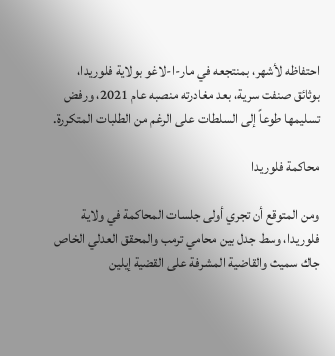احتفاظه لأشهر، بمنتجعه في مار-ا-لاغو بولاية فلوريدا، بوثائق صنفت سرية، بعد مغادرته منصبه عام 2021، ورفض تسليمها طوعاً إلى السلطات على الرغم من الطلبات المتكررة.

محاكمة فلوريدا

ومن المتوقع أن تجري أولى جلسات المحاكمة في ولاية فلوريدا، وسط جدل بين محامي ترمب والمحقق العدلي الخاص جاك سميث والقاضية المشرفة على القضية إيلين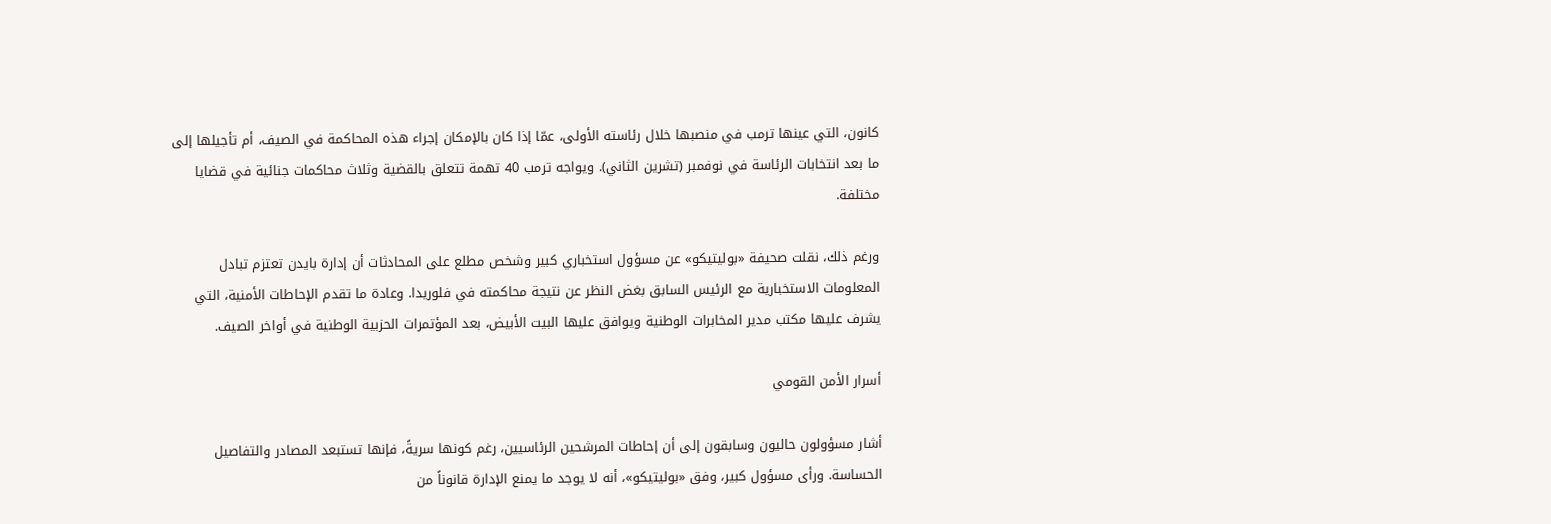كانون، التي عينها ترمب في منصبها خلال رئاسته الأولى، عمّا إذا كان بالإمكان إجراء هذه المحاكمة في الصيف، أم تأجيلها إلى ما بعد انتخابات الرئاسة في نوفمبر (تشرين الثاني). ويواجه ترمب 40 تهمة تتعلق بالقضية وثلاث محاكمات جنائية في قضايا مختلفة.

ورغم ذلك، نقلت صحيفة «بوليتيكو» عن مسؤول استخباري كبير وشخص مطلع على المحادثات أن إدارة بايدن تعتزم تبادل المعلومات الاستخبارية مع الرئيس السابق بغض النظر عن نتيجة محاكمته في فلوريدا. وعادة ما تقدم الإحاطات الأمنية، التي يشرف عليها مكتب مدير المخابرات الوطنية ويوافق عليها البيت الأبيض، بعد المؤتمرات الحزبية الوطنية في أواخر الصيف.

أسرار الأمن القومي

أشار مسؤولون حاليون وسابقون إلى أن إحاطات المرشحين الرئاسيين، رغم كونها سريةً، فإنها تستبعد المصادر والتفاصيل الحساسة. ورأى مسؤول كبير، وفق «بوليتيكو»، أنه لا يوجد ما يمنع الإدارة قانوناً من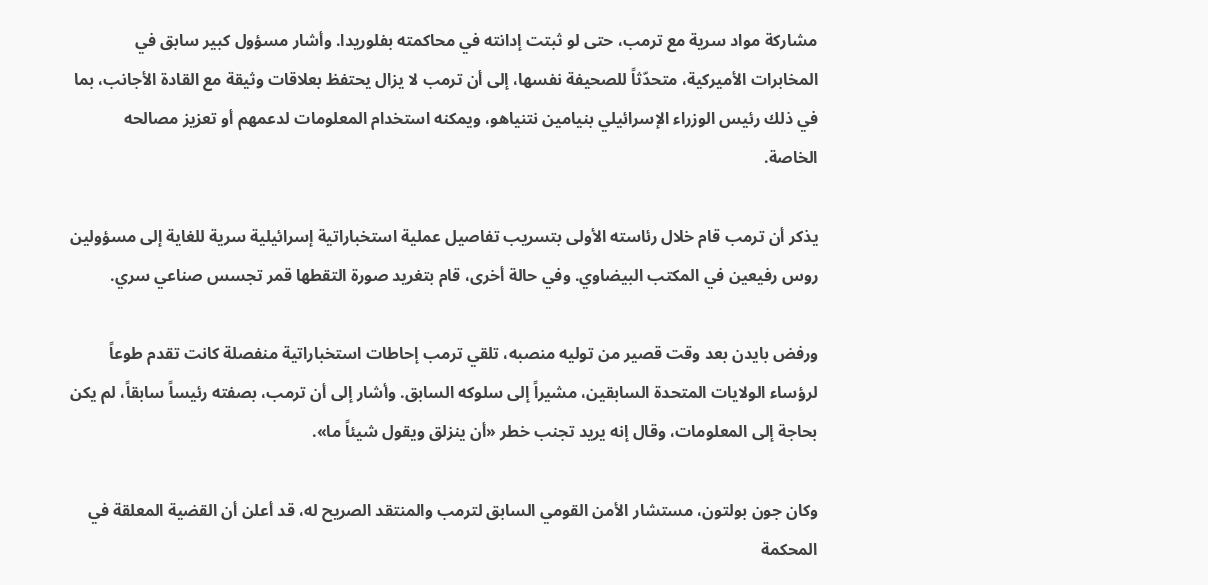مشاركة مواد سرية مع ترمب، حتى لو ثبتت إدانته في محاكمته بفلوريدا. وأشار مسؤول كبير سابق في المخابرات الأميركية، متحدّثاً للصحيفة نفسها، إلى أن ترمب لا يزال يحتفظ بعلاقات وثيقة مع القادة الأجانب، بما في ذلك رئيس الوزراء الإسرائيلي بنيامين نتنياهو، ويمكنه استخدام المعلومات لدعمهم أو تعزيز مصالحه الخاصة.

يذكر أن ترمب قام خلال رئاسته الأولى بتسريب تفاصيل عملية استخباراتية إسرائيلية سرية للغاية إلى مسؤولين روس رفيعين في المكتب البيضاوي. وفي حالة أخرى، قام بتغريد صورة التقطها قمر تجسس صناعي سري.

ورفض بايدن بعد وقت قصير من توليه منصبه، تلقي ترمب إحاطات استخباراتية منفصلة كانت تقدم طوعاً لرؤساء الولايات المتحدة السابقين، مشيراً إلى سلوكه السابق. وأشار إلى أن ترمب، بصفته رئيساً سابقاً، لم يكن بحاجة إلى المعلومات، وقال إنه يريد تجنب خطر «أن ينزلق ويقول شيئاً ما».

وكان جون بولتون، مستشار الأمن القومي السابق لترمب والمنتقد الصريح له، قد أعلن أن القضية المعلقة في المحكمة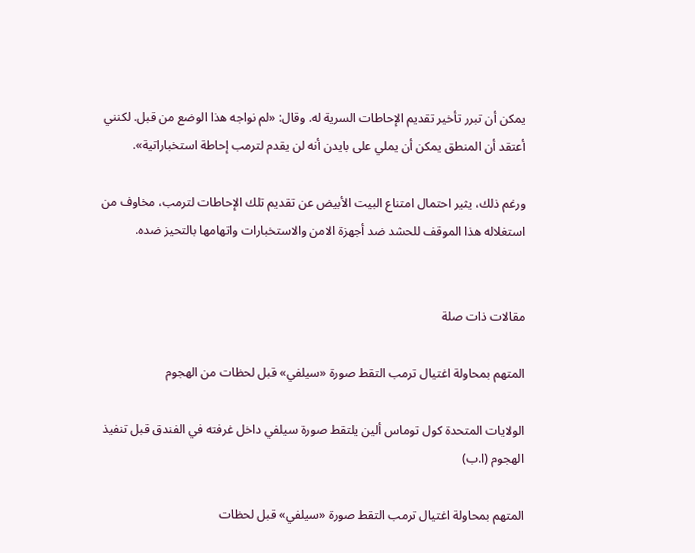يمكن أن تبرر تأخير تقديم الإحاطات السرية له. وقال: «لم نواجه هذا الوضع من قبل. لكنني أعتقد أن المنطق يمكن أن يملي على بايدن أنه لن يقدم لترمب إحاطة استخباراتية».

ورغم ذلك، يثير احتمال امتناع البيت الأبيض عن تقديم تلك الإحاطات لترمب، مخاوف من استغلاله هذا الموقف للحشد ضد أجهزة الامن والاستخبارات واتهامها بالتحيز ضده.


مقالات ذات صلة

المتهم بمحاولة اغتيال ترمب التقط صورة «سيلفي» قبل لحظات من الهجوم

الولايات المتحدة كول توماس ألين يلتقط صورة سيلفي داخل غرفته في الفندق قبل تنفيذ الهجوم (ا.ب)

المتهم بمحاولة اغتيال ترمب التقط صورة «سيلفي» قبل لحظات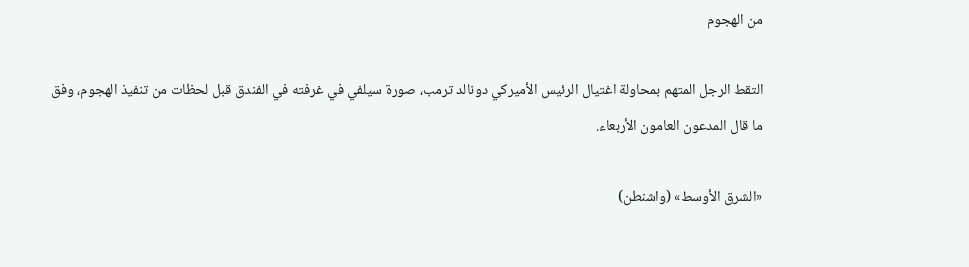من الهجوم

التقط الرجل المتهم بمحاولة اغتيال الرئيس الأميركي دونالد ترمب، صورة سيلفي في غرفته في الفندق قبل لحظات من تنفيذ الهجوم، وفق ما قال المدعون العامون الأربعاء.

«الشرق الأوسط» (واشنطن)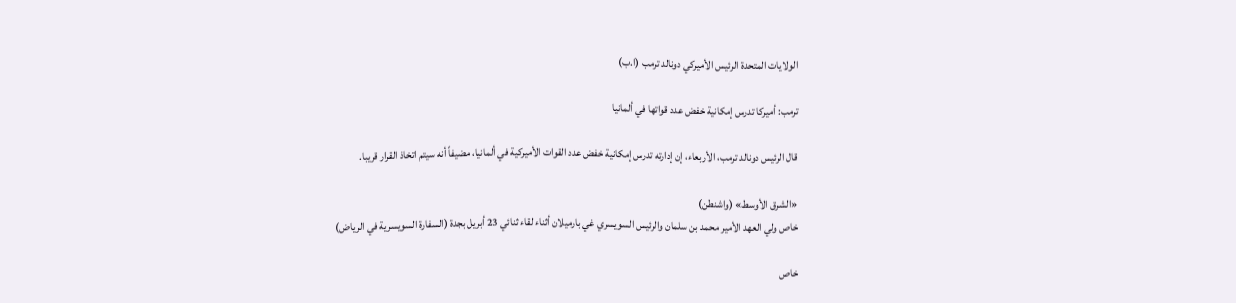الولايات المتحدة الرئيس الأميركي دونالد ترمب (ا.ب)

ترمب: أميركا تدرس إمكانية خفض عدد قواتها في ألمانيا

قال ‌الرئيس ‌دونالد ترمب، الأربعاء، إن إدارته تدرس إمكانية خفض ‌عدد ‌القوات الأميركية ‌في ألمانيا، ‌مضيفاً ‌أنه سيتم اتخاذ القرار قريبا.

«الشرق الأوسط» (واشنطن)
خاص ولي العهد الأمير محمد بن سلمان والرئيس السويسري غي بارميلان أثناء لقاء ثنائي 23 أبريل بجدة (السفارة السويسرية في الرياض)

خاص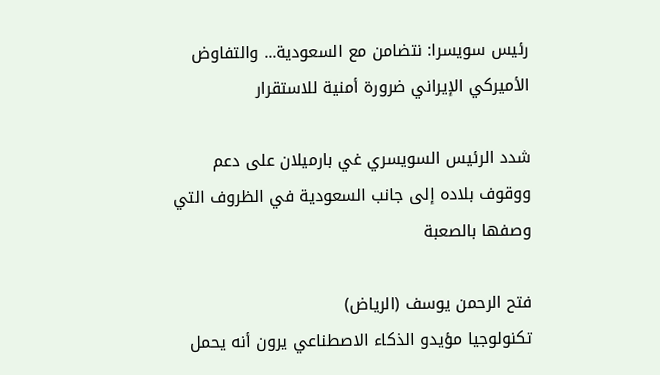رئيس سويسرا: نتضامن مع السعودية... والتفاوض الأميركي الإيراني ضرورة أمنية للاستقرار

شدد الرئيس السويسري غي بارميلان على دعم ووقوف بلاده إلى جانب السعودية في الظروف التي وصفها بالصعبة

فتح الرحمن يوسف (الرياض)
تكنولوجيا مؤيدو الذكاء الاصطناعي يرون أنه يحمل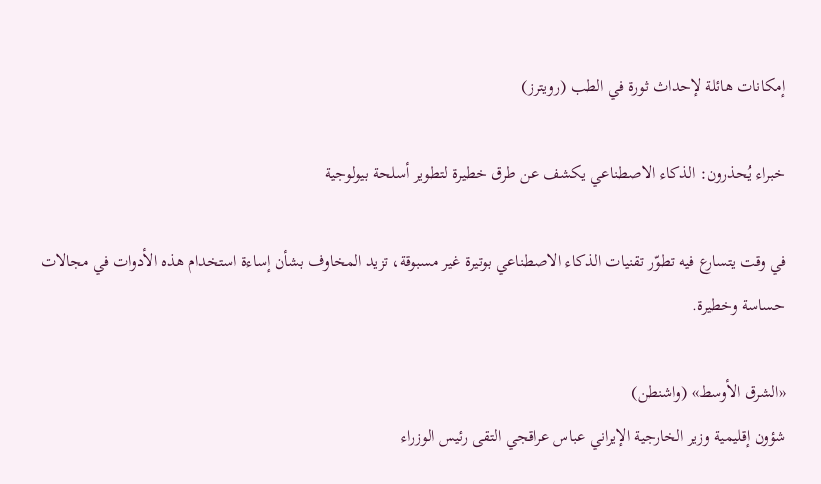إمكانات هائلة لإحداث ثورة في الطب (رويترز)

خبراء يُحذرون: الذكاء الاصطناعي يكشف عن طرق خطيرة لتطوير أسلحة بيولوجية

في وقت يتسارع فيه تطوّر تقنيات الذكاء الاصطناعي بوتيرة غير مسبوقة، تزيد المخاوف بشأن إساءة استخدام هذه الأدوات في مجالات حساسة وخطيرة.

«الشرق الأوسط» (واشنطن)
شؤون إقليمية وزير الخارجية الإيراني عباس عراقجي التقى رئيس الوزراء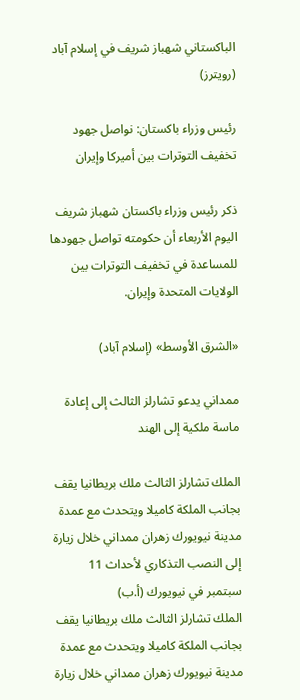الباكستاني شهباز شريف في إسلام آباد (رويترز)

رئيس وزراء باكستان: نواصل جهود تخفيف التوترات بين أميركا وإيران

ذكر رئيس وزراء باكستان شهباز شريف اليوم الأربعاء أن حكومته تواصل جهودها للمساعدة في تخفيف التوترات بين الولايات المتحدة وإيران.

«الشرق الأوسط» (إسلام آباد)

ممداني يدعو تشارلز الثالث إلى إعادة ماسة ملكية إلى الهند

الملك تشارلز الثالث ملك بريطانيا يقف بجانب الملكة كاميلا ويتحدث مع عمدة مدينة نيويورك زهران ممداني خلال زيارة إلى النصب التذكاري لأحداث 11 سبتمبر في نيويورك (أ.ب)
الملك تشارلز الثالث ملك بريطانيا يقف بجانب الملكة كاميلا ويتحدث مع عمدة مدينة نيويورك زهران ممداني خلال زيارة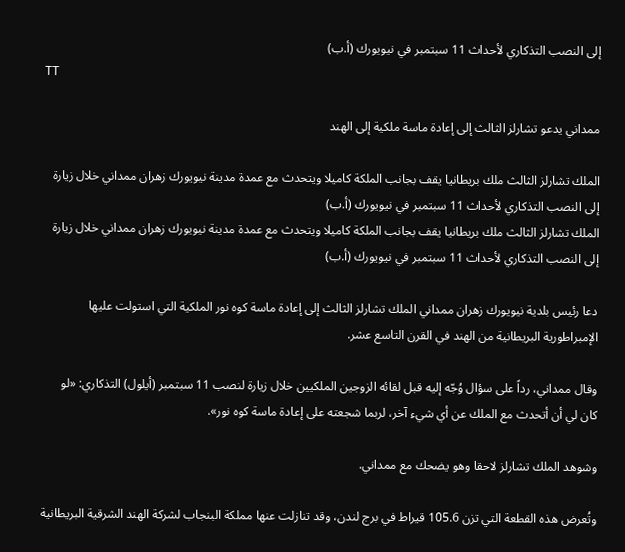إلى النصب التذكاري لأحداث 11 سبتمبر في نيويورك (أ.ب)
TT

ممداني يدعو تشارلز الثالث إلى إعادة ماسة ملكية إلى الهند

الملك تشارلز الثالث ملك بريطانيا يقف بجانب الملكة كاميلا ويتحدث مع عمدة مدينة نيويورك زهران ممداني خلال زيارة إلى النصب التذكاري لأحداث 11 سبتمبر في نيويورك (أ.ب)
الملك تشارلز الثالث ملك بريطانيا يقف بجانب الملكة كاميلا ويتحدث مع عمدة مدينة نيويورك زهران ممداني خلال زيارة إلى النصب التذكاري لأحداث 11 سبتمبر في نيويورك (أ.ب)

دعا رئيس بلدية نيويورك زهران ممداني الملك تشارلز الثالث إلى إعادة ماسة كوه نور الملكية التي استولت عليها الإمبراطورية البريطانية من الهند في القرن التاسع عشر.

وقال ممداني، رداً على سؤال وُجّه إليه قبل لقائه الزوجين الملكيين خلال زيارة لنصب 11 سبتمبر (أيلول) التذكاري: «لو كان لي أن أتحدث مع الملك عن أي شيء آخر، لربما شجعته على إعادة ماسة كوه نور».

وشوهد الملك تشارلز لاحقا وهو يضحك مع ممداني.

وتُعرض هذه القطعة التي تزن 105.6 قيراط في برج لندن، وقد تنازلت عنها مملكة البنجاب لشركة الهند الشرقية البريطانية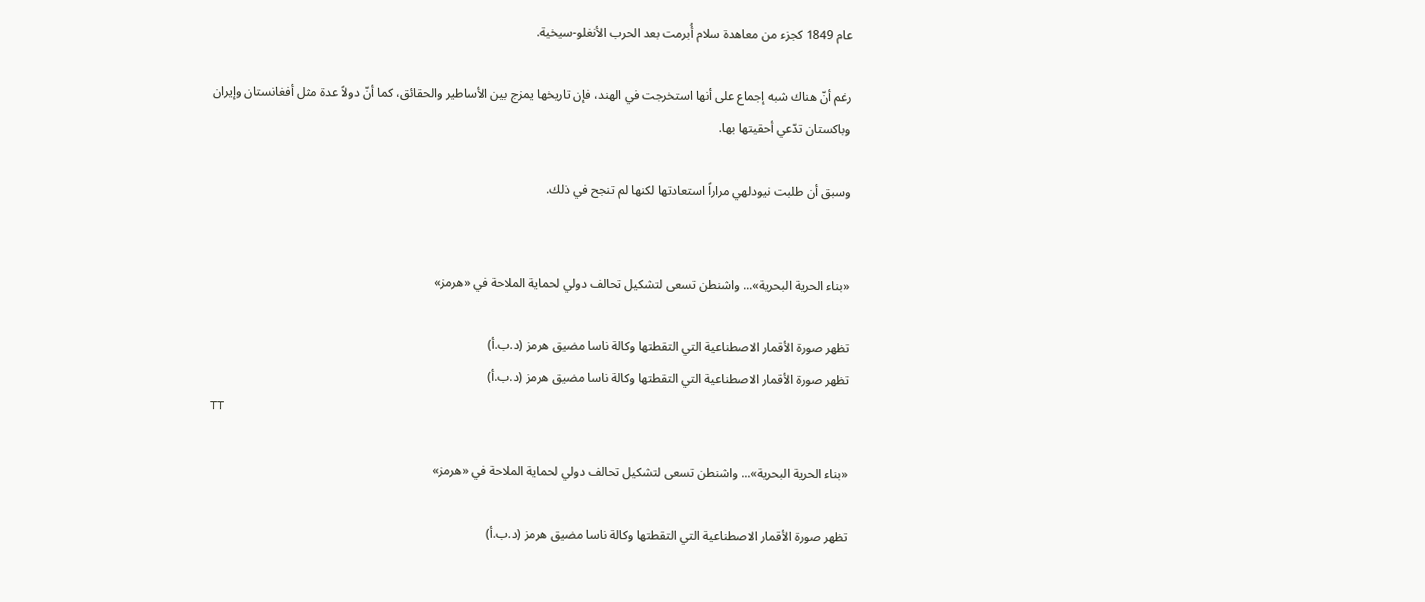عام 1849 كجزء من معاهدة سلام أُبرمت بعد الحرب الأنغلو-سيخية.

رغم أنّ هناك شبه إجماع على أنها استخرجت في الهند، فإن تاريخها يمزج بين الأساطير والحقائق، كما أنّ دولاً عدة مثل أفغانستان وإيران وباكستان تدّعي أحقيتها بها.

وسبق أن طلبت نيودلهي مراراً استعادتها لكنها لم تنجح في ذلك.


«بناء الحرية البحرية»... واشنطن تسعى لتشكيل تحالف دولي لحماية الملاحة في «هرمز»

تظهر صورة الأقمار الاصطناعية التي التقطتها وكالة ناسا مضيق هرمز (د.ب.أ)
تظهر صورة الأقمار الاصطناعية التي التقطتها وكالة ناسا مضيق هرمز (د.ب.أ)
TT

«بناء الحرية البحرية»... واشنطن تسعى لتشكيل تحالف دولي لحماية الملاحة في «هرمز»

تظهر صورة الأقمار الاصطناعية التي التقطتها وكالة ناسا مضيق هرمز (د.ب.أ)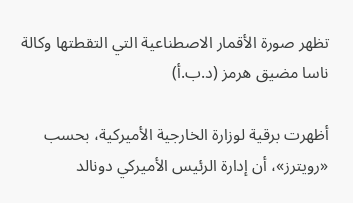تظهر صورة الأقمار الاصطناعية التي التقطتها وكالة ناسا مضيق هرمز (د.ب.أ)

أظهرت برقية لوزارة الخارجية الأميركية، بحسب «رويترز»، أن إدارة الرئيس الأميركي دونالد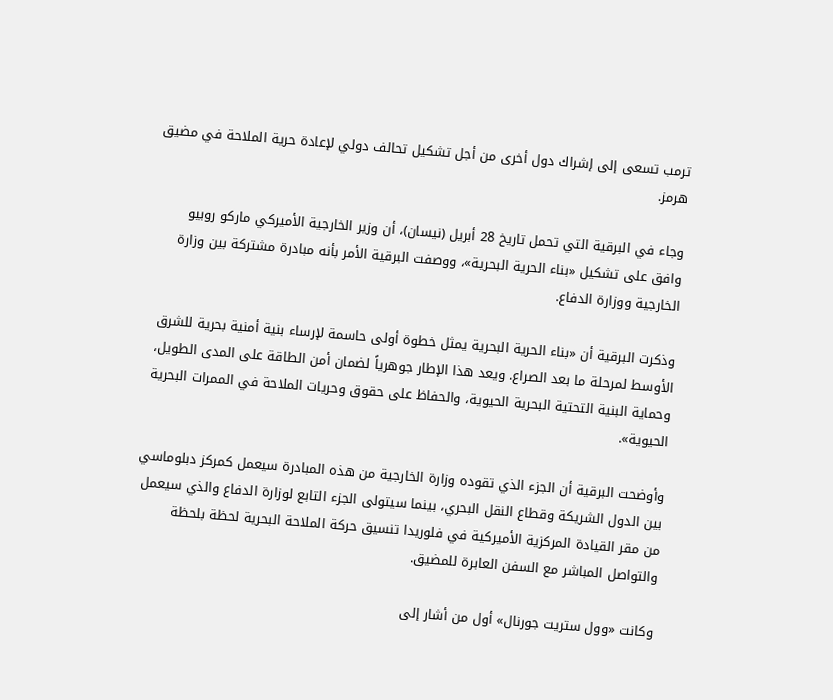ترمب تسعى إلى إشراك دول أخرى من أجل تشكيل تحالف دولي لإعادة حرية الملاحة في مضيق هرمز.

وجاء في البرقية التي تحمل تاريخ 28 أبريل (نيسان)، أن وزير الخارجية الأميركي ماركو روبيو وافق على تشكيل «بناء الحرية البحرية»، ووصفت البرقية الأمر بأنه مبادرة مشتركة بين وزارة الخارجية ‌ووزارة الدفاع.

وذكرت البرقية ‌أن «بناء الحرية البحرية يمثل خطوة ‌أولى حاسمة لإرساء بنية أمنية بحرية للشرق الأوسط لمرحلة ما بعد الصراع. ويعد هذا الإطار جوهرياً لضمان أمن الطاقة على المدى الطويل، وحماية البنية التحتية البحرية الحيوية، والحفاظ على حقوق وحريات الملاحة في الممرات البحرية الحيوية».

وأوضحت البرقية أن الجزء الذي تقوده وزارة الخارجية من هذه المبادرة سيعمل ‌كمركز دبلوماسي بين الدول ‌الشريكة وقطاع النقل البحري، بينما سيتولى الجزء التابع ‌لوزارة الدفاع والذي سيعمل من مقر القيادة المركزية ‌الأميركية في فلوريدا تنسيق حركة الملاحة البحرية لحظة بلحظة والتواصل المباشر مع السفن العابرة للمضيق.

وكانت «وول ستريت جورنال» أول من أشار إلى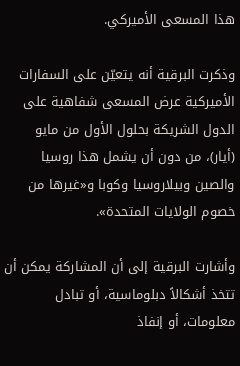هذا ‌المسعى الأميركي.

وذكرت البرقية أنه يتعيّن على السفارات الأميركية عرض المسعى شفاهية على الدول الشريكة بحلول الأول من مايو (أيار)، من دون أن يشمل هذا روسيا والصين وبيلاروسيا وكوبا و«غيرها من خصوم الولايات المتحدة».

وأشارت البرقية إلى أن المشاركة يمكن أن تتخذ أشكالاً دبلوماسية، أو تبادل معلومات، أو إنفاذ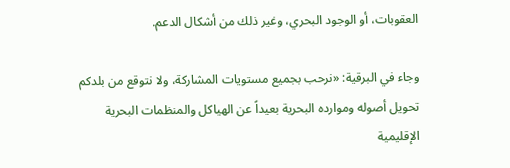العقوبات، أو الوجود البحري، وغير ذلك من أشكال الدعم.

وجاء في البرقية: «نرحب بجميع مستويات المشاركة، ولا نتوقع من بلدكم تحويل أصوله وموارده البحرية بعيداً عن الهياكل والمنظمات البحرية الإقليمية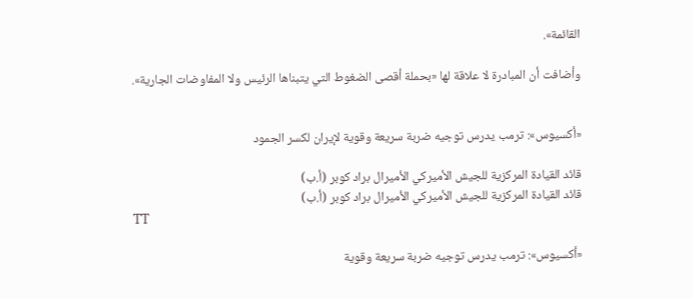القائمة».

وأضافت أن المبادرة لا علاقة لها «بحملة أقصى الضغوط التي يتبناها الرئيس ولا المفاوضات الجارية».


«أكسيوس»: ترمب يدرس توجيه ضربة سريعة وقوية لإيران لكسر الجمود

قائد القيادة المركزية للجيش الأميركي الأميرال براد كوبر (أ.ب)
قائد القيادة المركزية للجيش الأميركي الأميرال براد كوبر (أ.ب)
TT

«أكسيوس»: ترمب يدرس توجيه ضربة سريعة وقوية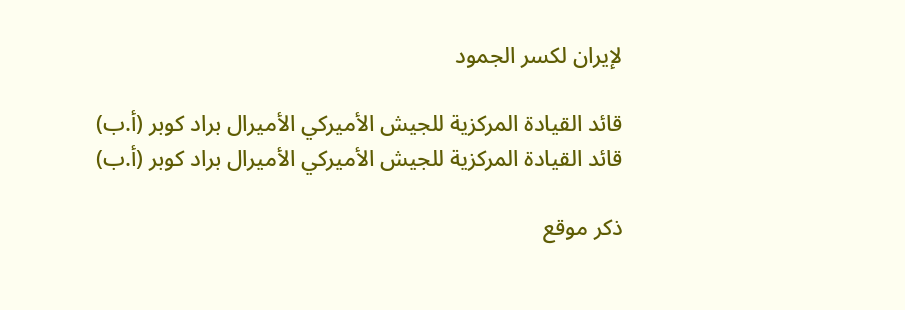لإيران لكسر الجمود

قائد القيادة المركزية للجيش الأميركي الأميرال براد كوبر (أ.ب)
قائد القيادة المركزية للجيش الأميركي الأميرال براد كوبر (أ.ب)

ذكر موقع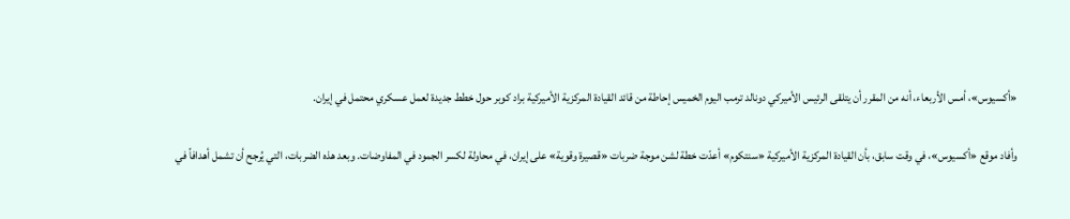«أكسيوس»، أمس الأربعاء، أنه من ‌المقرر ‌أن يتلقى ‌الرئيس الأميركي دونالد ترمب اليوم الخميس إحاطة من قائد القيادة ‌المركزية ‌الأميركية براد كوبر ‌حول ‌خطط جديدة لعمل عسكري ‌محتمل في إيران.

وأفاد موقع «أكسيوس»، في وقت سابق، بأن القيادة المركزية الأميركية «سنتكوم» أعدّت خطة لشن موجة ضربات «قصيرة وقوية» على إيران، في محاولة لكسر الجمود في المفاوضات. وبعد هذه الضربات، التي يُرجح أن تشمل أهدافاً في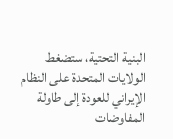البنية التحتية، ستضغط الولايات المتحدة على النظام الإيراني للعودة إلى طاولة المفاوضات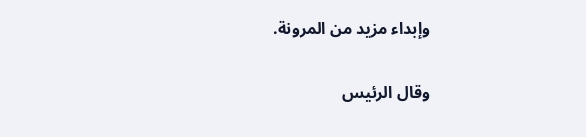وإبداء مزيد من المرونة.

وقال الرئيس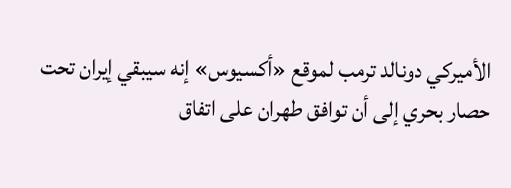الأميركي دونالد ترمب لموقع «أكسيوس» إنه سيبقي إيران تحت حصار بحري إلى أن توافق طهران على اتفاق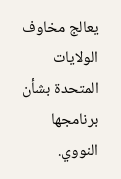يعالج مخاوف الولايات المتحدة بشأن برنامجها النووي.